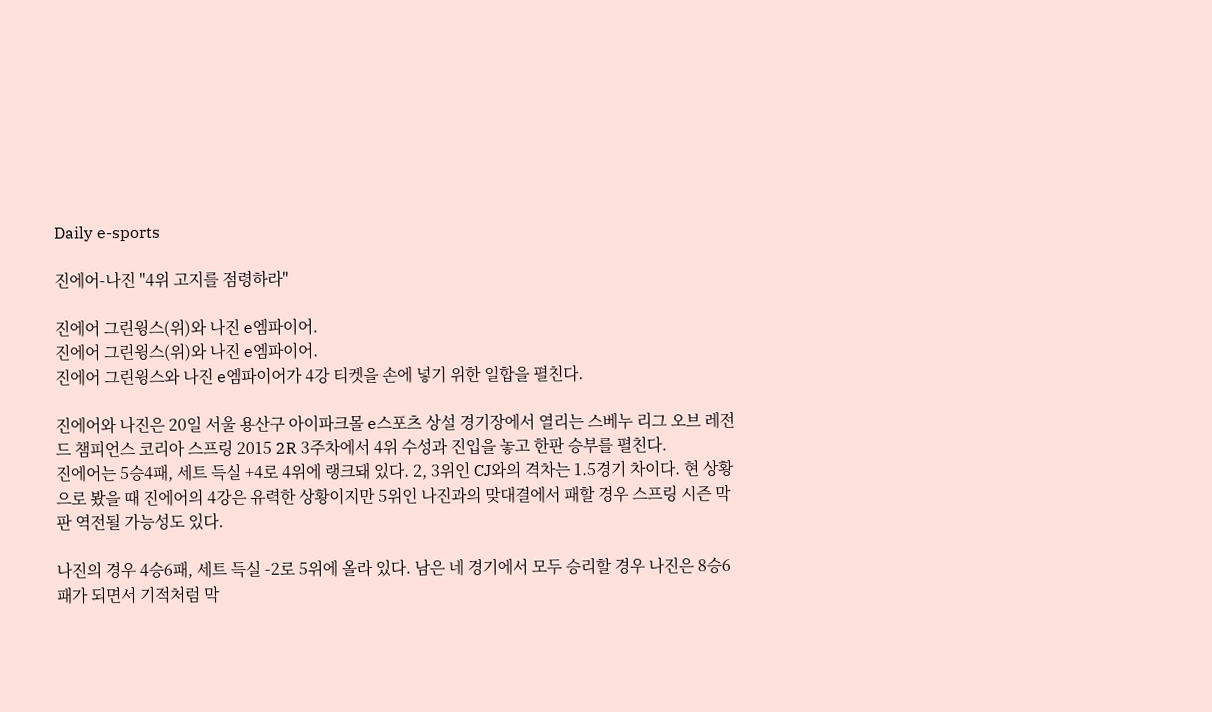Daily e-sports

진에어-나진 "4위 고지를 점령하라"

진에어 그린윙스(위)와 나진 e엠파이어.
진에어 그린윙스(위)와 나진 e엠파이어.
진에어 그린윙스와 나진 e엠파이어가 4강 티켓을 손에 넣기 위한 일합을 펼친다.

진에어와 나진은 20일 서울 용산구 아이파크몰 e스포츠 상설 경기장에서 열리는 스베누 리그 오브 레전드 챔피언스 코리아 스프링 2015 2R 3주차에서 4위 수성과 진입을 놓고 한판 승부를 펼친다.
진에어는 5승4패, 세트 득실 +4로 4위에 랭크돼 있다. 2, 3위인 CJ와의 격차는 1.5경기 차이다. 현 상황으로 봤을 때 진에어의 4강은 유력한 상황이지만 5위인 나진과의 맞대결에서 패할 경우 스프링 시즌 막판 역전될 가능성도 있다.

나진의 경우 4승6패, 세트 득실 -2로 5위에 올라 있다. 남은 네 경기에서 모두 승리할 경우 나진은 8승6패가 되면서 기적처럼 막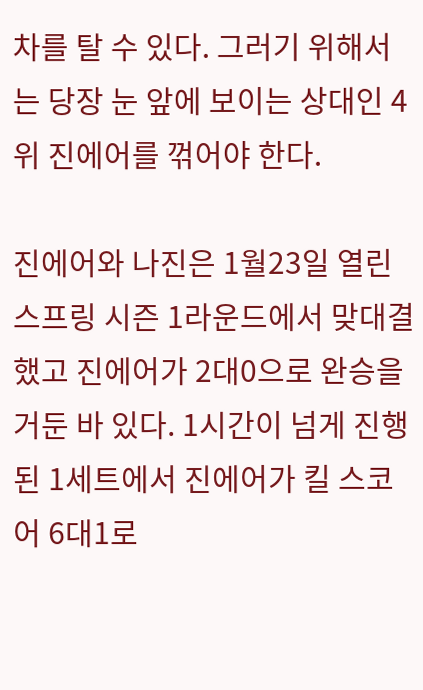차를 탈 수 있다. 그러기 위해서는 당장 눈 앞에 보이는 상대인 4위 진에어를 꺾어야 한다.

진에어와 나진은 1월23일 열린 스프링 시즌 1라운드에서 맞대결했고 진에어가 2대0으로 완승을 거둔 바 있다. 1시간이 넘게 진행된 1세트에서 진에어가 킬 스코어 6대1로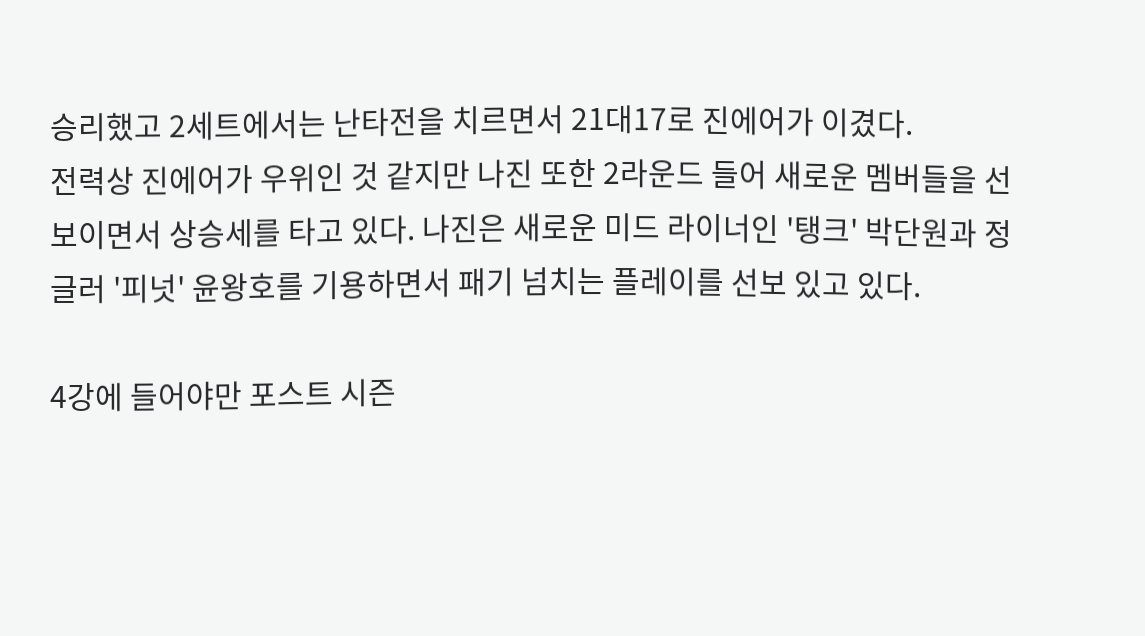승리했고 2세트에서는 난타전을 치르면서 21대17로 진에어가 이겼다.
전력상 진에어가 우위인 것 같지만 나진 또한 2라운드 들어 새로운 멤버들을 선보이면서 상승세를 타고 있다. 나진은 새로운 미드 라이너인 '탱크' 박단원과 정글러 '피넛' 윤왕호를 기용하면서 패기 넘치는 플레이를 선보 있고 있다.

4강에 들어야만 포스트 시즌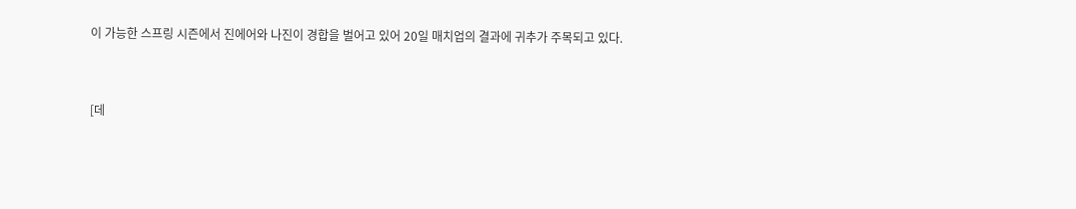이 가능한 스프링 시즌에서 진에어와 나진이 경합을 벌어고 있어 20일 매치업의 결과에 귀추가 주목되고 있다.


[데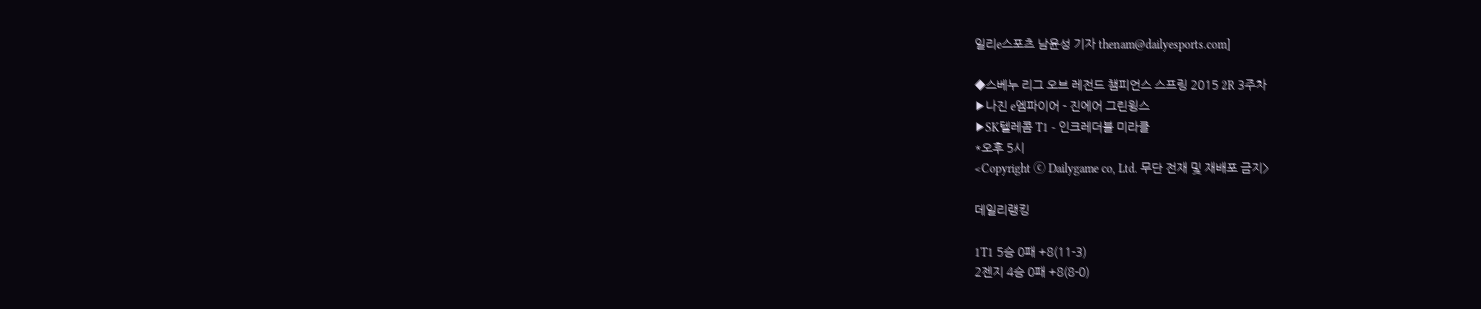일리e스포츠 남윤성 기자 thenam@dailyesports.com]

◆스베누 리그 오브 레전드 챔피언스 스프링 2015 2R 3주차
▶나진 e엠파이어 - 진에어 그린윙스
▶SK텔레콤 T1 - 인크레더블 미라클
*오후 5시
<Copyright ⓒ Dailygame co, Ltd. 무단 전재 및 재배포 금지>

데일리랭킹

1T1 5승 0패 +8(11-3)
2젠지 4승 0패 +8(8-0)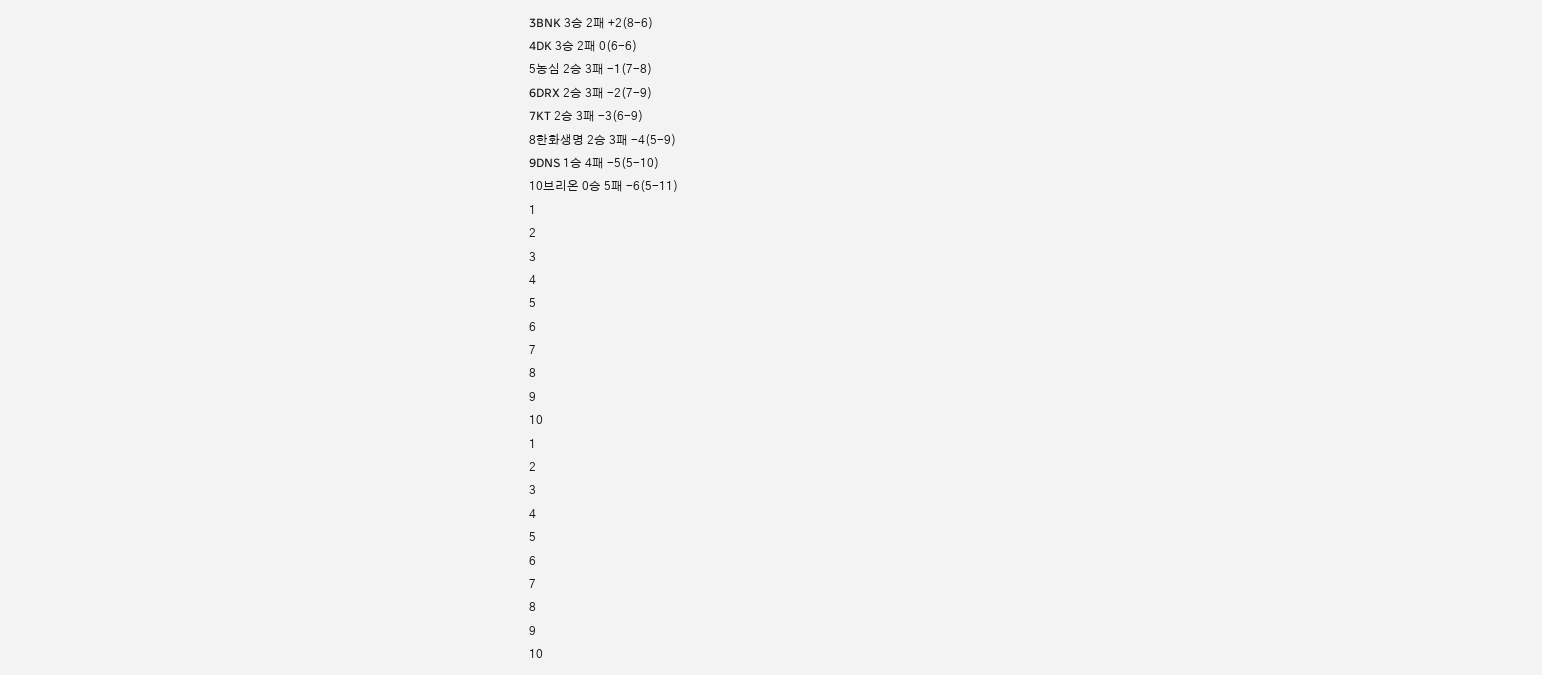3BNK 3승 2패 +2(8-6)
4DK 3승 2패 0(6-6)
5농심 2승 3패 -1(7-8)
6DRX 2승 3패 -2(7-9)
7KT 2승 3패 -3(6-9)
8한화생명 2승 3패 -4(5-9)
9DNS 1승 4패 -5(5-10)
10브리온 0승 5패 -6(5-11)
1
2
3
4
5
6
7
8
9
10
1
2
3
4
5
6
7
8
9
10